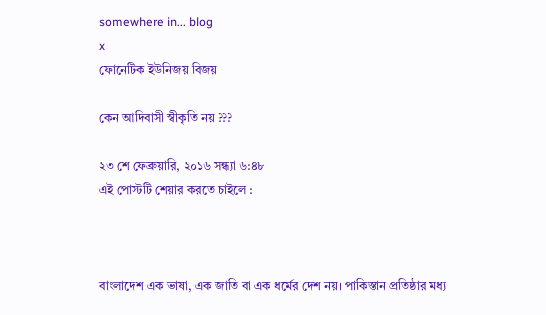somewhere in... blog
x
ফোনেটিক ইউনিজয় বিজয়

কেন আদিবাসী স্বীকৃতি নয় ???

২৩ শে ফেব্রুয়ারি, ২০১৬ সন্ধ্যা ৬:৪৮
এই পোস্টটি শেয়ার করতে চাইলে :



বাংলাদেশ এক ভাষা, এক জাতি বা এক ধর্মের দেশ নয়। পাকিস্তান প্রতিষ্ঠার মধ্য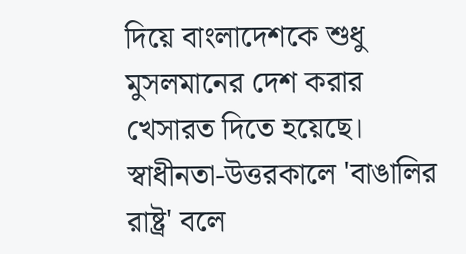দিয়ে বাংলাদেশকে শুধু মুসলমানের দেশ করার খেসারত দিতে হয়েছে। স্বাধীনতা-উত্তরকালে 'বাঙালির রাষ্ট্র' বলে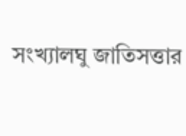সংখ্যালঘু জাতিসত্তার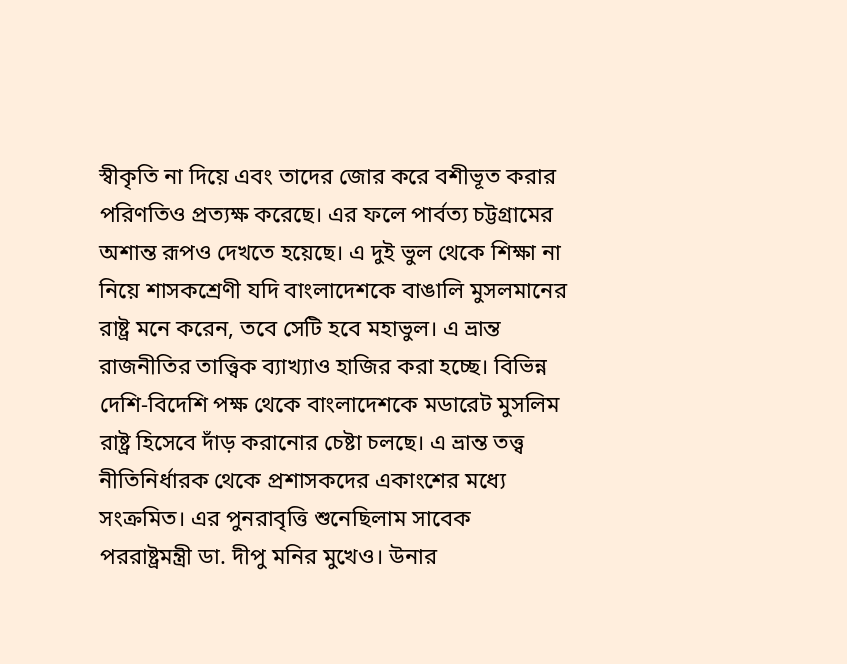স্বীকৃতি না দিয়ে এবং তাদের জোর করে বশীভূত করার পরিণতিও প্রত্যক্ষ করেছে। এর ফলে পার্বত্য চট্টগ্রামের অশান্ত রূপও দেখতে হয়েছে। এ দুই ভুল থেকে শিক্ষা না নিয়ে শাসকশ্রেণী যদি বাংলাদেশকে বাঙালি মুসলমানের রাষ্ট্র মনে করেন, তবে সেটি হবে মহাভুল। এ ভ্রান্ত রাজনীতির তাত্ত্বিক ব্যাখ্যাও হাজির করা হচ্ছে। বিভিন্ন দেশি-বিদেশি পক্ষ থেকে বাংলাদেশকে মডারেট মুসলিম রাষ্ট্র হিসেবে দাঁড় করানোর চেষ্টা চলছে। এ ভ্রান্ত তত্ত্ব নীতিনির্ধারক থেকে প্রশাসকদের একাংশের মধ্যে সংক্রমিত। এর পুনরাবৃত্তি শুনেছিলাম সাবেক পররাষ্ট্রমন্ত্রী ডা. দীপু মনির মুখেও। উনার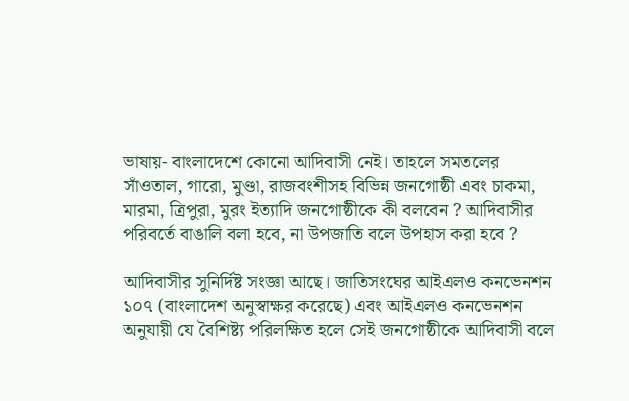ভাষায়- বাংলাদেশে কোনো আদিবাসী নেই। তাহলে সমতলের সাঁওতাল, গারো, মুণ্ডা, রাজবংশীসহ বিভিন্ন জনগোষ্ঠী এবং চাকমা, মারমা, ত্রিপুরা, মুরং ইত্যাদি জনগোষ্ঠীকে কী বলবেন ? আদিবাসীর পরিবর্তে বাঙালি বলা হবে, না উপজাতি বলে উপহাস করা হবে ?

আদিবাসীর সুনির্দিষ্ট সংজ্ঞা আছে। জাতিসংঘের আইএলও কনভেনশন ১০৭ (বাংলাদেশ অনুস্বাক্ষর করেছে) এবং আইএলও কনভেনশন অনুযায়ী যে বৈশিষ্ট্য পরিলক্ষিত হলে সেই জনগোষ্ঠীকে আদিবাসী বলে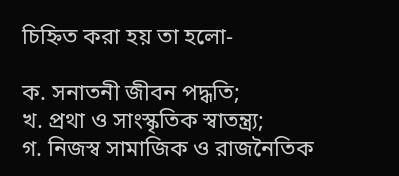চিহ্নিত করা হয় তা হলো-

ক. সনাতনী জীবন পদ্ধতি;
খ. প্রথা ও সাংস্কৃতিক স্বাতন্ত্র্য;
গ. নিজস্ব সামাজিক ও রাজনৈতিক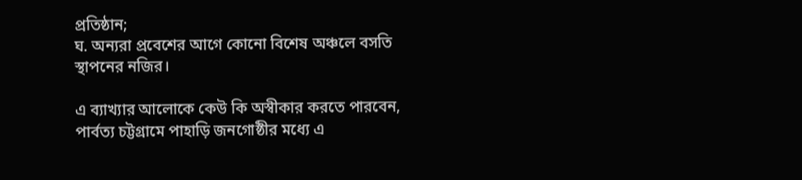প্রতিষ্ঠান;
ঘ. অন্যরা প্রবেশের আগে কোনো বিশেষ অঞ্চলে বসতি স্থাপনের নজির।

এ ব্যাখ্যার আলোকে কেউ কি অস্বীকার করতে পারবেন, পার্বত্য চট্টগ্রামে পাহাড়ি জনগোষ্ঠীর মধ্যে এ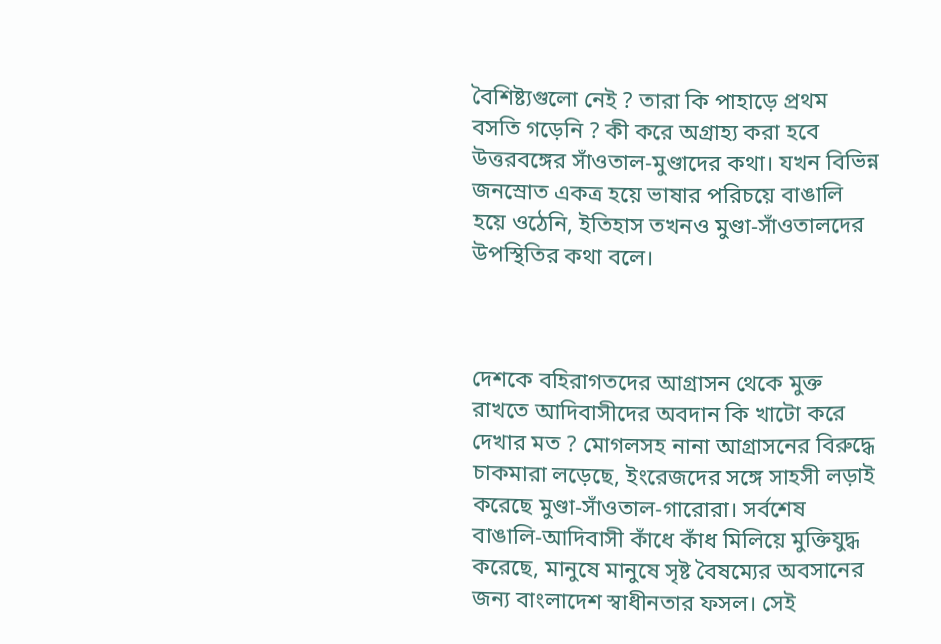বৈশিষ্ট্যগুলো নেই ? তারা কি পাহাড়ে প্রথম বসতি গড়েনি ? কী করে অগ্রাহ্য করা হবে উত্তরবঙ্গের সাঁওতাল-মুণ্ডাদের কথা। যখন বিভিন্ন জনস্রোত একত্র হয়ে ভাষার পরিচয়ে বাঙালি হয়ে ওঠেনি, ইতিহাস তখনও মুণ্ডা-সাঁওতালদের উপস্থিতির কথা বলে।



দেশকে বহিরাগতদের আগ্রাসন থেকে মুক্ত রাখতে আদিবাসীদের অবদান কি খাটো করে দেখার মত ? মোগলসহ নানা আগ্রাসনের বিরুদ্ধে চাকমারা লড়েছে, ইংরেজদের সঙ্গে সাহসী লড়াই করেছে মুণ্ডা-সাঁওতাল-গারোরা। সর্বশেষ বাঙালি-আদিবাসী কাঁধে কাঁধ মিলিয়ে মুক্তিযুদ্ধ করেছে, মানুষে মানুষে সৃষ্ট বৈষম্যের অবসানের জন্য বাংলাদেশ স্বাধীনতার ফসল। সেই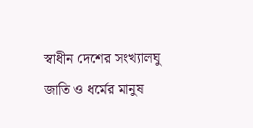স্বাধীন দেশের সংখ্যালঘু জাতি ও ধর্মের মানুষ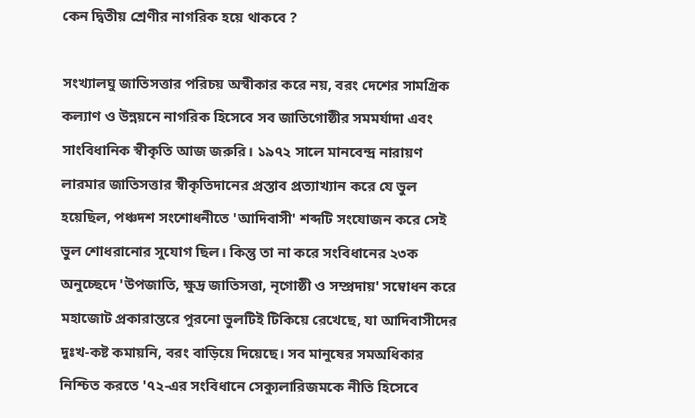কেন দ্বিতীয় শ্রেণীর নাগরিক হয়ে থাকবে ?

সংখ্যালঘু জাতিসত্তার পরিচয় অস্বীকার করে নয়, বরং দেশের সামগ্রিক কল্যাণ ও উন্নয়নে নাগরিক হিসেবে সব জাতিগোষ্ঠীর সমমর্যাদা এবং সাংবিধানিক স্বীকৃতি আজ জরুরি। ১৯৭২ সালে মানবেন্দ্র নারায়ণ লারমার জাতিসত্তার স্বীকৃতিদানের প্রস্তাব প্রত্যাখ্যান করে যে ভুল হয়েছিল, পঞ্চদশ সংশোধনীতে 'আদিবাসী' শব্দটি সংযোজন করে সেই ভুল শোধরানোর সুযোগ ছিল। কিন্তু তা না করে সংবিধানের ২৩ক অনুচ্ছেদে 'উপজাতি, ক্ষুদ্র জাতিসত্তা, নৃগোষ্ঠী ও সম্প্রদায়' সম্বোধন করে মহাজোট প্রকারান্তরে পুরনো ভুলটিই টিকিয়ে রেখেছে, যা আদিবাসীদের দুঃখ-কষ্ট কমায়নি, বরং বাড়িয়ে দিয়েছে। সব মানুষের সমঅধিকার নিশ্চিত করতে '৭২-এর সংবিধানে সেক্যুলারিজমকে নীতি হিসেবে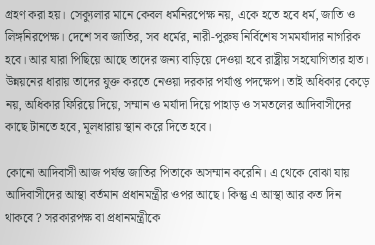গ্রহণ করা হয়। সেক্যুলার মানে কেবল ধর্মনিরপেক্ষ নয়, একে হতে হবে ধর্ম, জাতি ও লিঙ্গনিরপেক্ষ। দেশে সব জাতির, সব ধর্মের, নারী-পুরুষ নির্বিশেষ সমমর্যাদার নাগরিক হবে। আর যারা পিছিয়ে আছে তাদের জন্য বাড়িয়ে দেওয়া হবে রাষ্ট্রীয় সহযোগিতার হাত। উন্নয়নের ধারায় তাদের যুক্ত করতে নেওয়া দরকার পর্যাপ্ত পদক্ষেপ। তাই অধিকার কেড়ে নয়, অধিকার ফিরিয়ে দিয়ে, সম্মান ও মর্যাদা দিয়ে পাহাড় ও সমতলের আদিবাসীদের কাছে টানতে হবে, মূলধারায় স্থান করে দিতে হবে।

কোনো আদিবাসী আজ পর্যন্ত জাতির পিতাকে অসম্মান করেনি। এ থেকে বোঝা যায় আদিবাসীদের আস্থা বর্তমান প্রধানমন্ত্রীর ওপর আছে। কিন্তু এ আস্থা আর কত দিন থাকবে ? সরকারপক্ষ বা প্রধানমন্ত্রীকে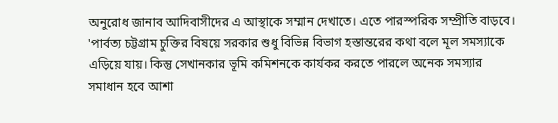অনুরোধ জানাব আদিবাসীদের এ আস্থাকে সম্মান দেখাতে। এতে পারস্পরিক সম্প্রীতি বাড়বে। 'পার্বত্য চট্টগ্রাম চুক্তির বিষয়ে সরকার শুধু বিভিন্ন বিভাগ হস্তান্তরের কথা বলে মূল সমস্যাকে এড়িয়ে যায়। কিন্তু সেখানকার ভূমি কমিশনকে কার্যকর করতে পারলে অনেক সমস্যার সমাধান হবে আশা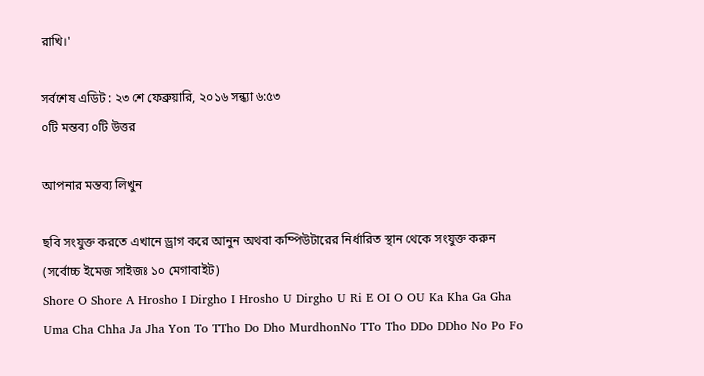রাখি।'

সর্বশেষ এডিট : ২৩ শে ফেব্রুয়ারি, ২০১৬ সন্ধ্যা ৬:৫৩
০টি মন্তব্য ০টি উত্তর

আপনার মন্তব্য লিখুন

ছবি সংযুক্ত করতে এখানে ড্রাগ করে আনুন অথবা কম্পিউটারের নির্ধারিত স্থান থেকে সংযুক্ত করুন (সর্বোচ্চ ইমেজ সাইজঃ ১০ মেগাবাইট)
Shore O Shore A Hrosho I Dirgho I Hrosho U Dirgho U Ri E OI O OU Ka Kha Ga Gha Uma Cha Chha Ja Jha Yon To TTho Do Dho MurdhonNo TTo Tho DDo DDho No Po Fo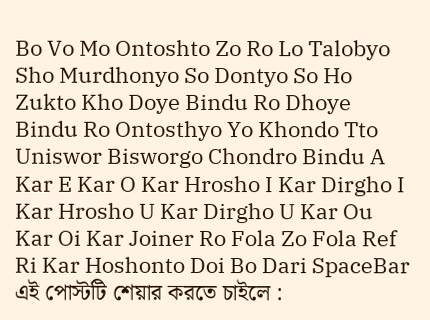Bo Vo Mo Ontoshto Zo Ro Lo Talobyo Sho Murdhonyo So Dontyo So Ho Zukto Kho Doye Bindu Ro Dhoye Bindu Ro Ontosthyo Yo Khondo Tto Uniswor Bisworgo Chondro Bindu A Kar E Kar O Kar Hrosho I Kar Dirgho I Kar Hrosho U Kar Dirgho U Kar Ou Kar Oi Kar Joiner Ro Fola Zo Fola Ref Ri Kar Hoshonto Doi Bo Dari SpaceBar
এই পোস্টটি শেয়ার করতে চাইলে :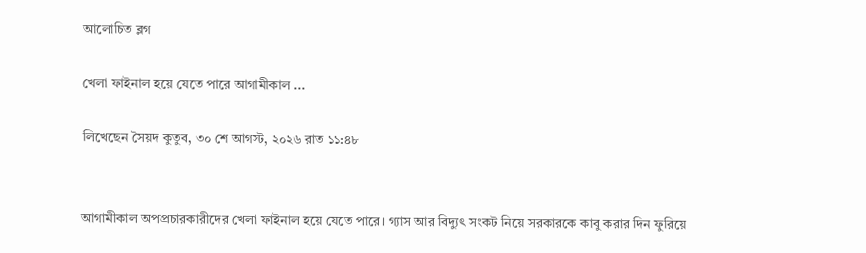আলোচিত ব্লগ

খেলা ফাইনাল হয়ে যেতে পারে আগামীকাল ...

লিখেছেন সৈয়দ কুতুব, ৩০ শে আগস্ট, ২০২৬ রাত ১১:৪৮


আগামীকাল অপপ্রচারকারীদের খেলা ফাইনাল হয়ে যেতে পারে। গ্যাস আর বিদ্যুৎ সংকট নিয়ে সরকারকে কাবু করার দিন ফুরিয়ে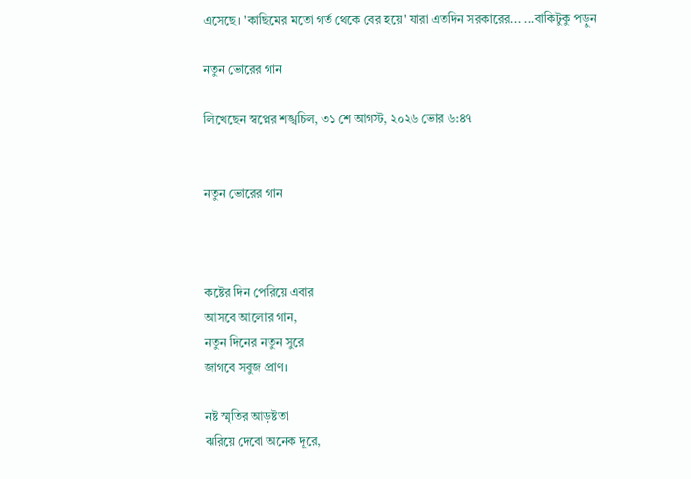এসেছে। 'কাছিমের মতো গর্ত থেকে বের হয়ে' যারা এতদিন সরকারের... ...বাকিটুকু পড়ুন

নতুন ভোরের গান

লিখেছেন স্বপ্নের শঙ্খচিল, ৩১ শে আগস্ট, ২০২৬ ভোর ৬:৪৭


নতুন ভোরের গান



কষ্টের দিন পেরিয়ে এবার
আসবে আলোর গান,
নতুন দিনের নতুন সুরে
জাগবে সবুজ প্রাণ।

নষ্ট স্মৃতির আড়ষ্টতা
ঝরিয়ে দেবো অনেক দূরে,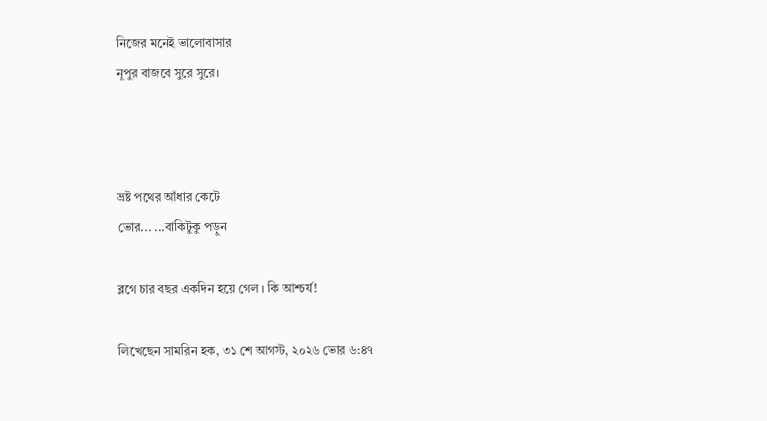নিজের মনেই ভালোবাসার
নূপুর বাজবে সুরে সুরে।



ভ্রষ্ট পথের আঁধার কেটে
ভোর... ...বাকিটুকু পড়ুন

ব্লগে চার বছর একদিন হয়ে গেল । কি আশ্চর্য!

লিখেছেন সামরিন হক, ৩১ শে আগস্ট, ২০২৬ ভোর ৬:৪৭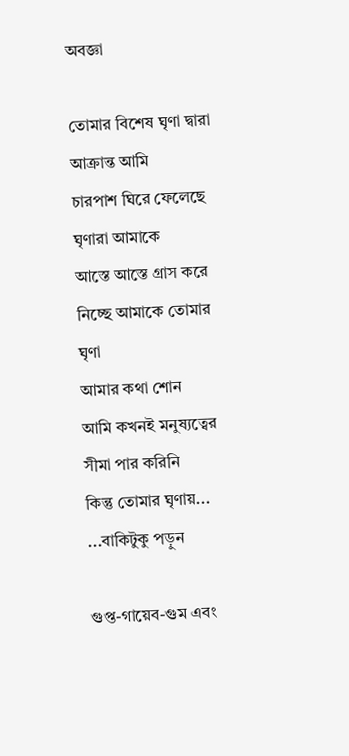অবজ্ঞা

তোমার বিশেষ ঘৃণা দ্বারা আক্রান্ত আমি
চারপাশ ঘিরে ফেলেছে ঘৃণারা আমাকে
আস্তে আস্তে গ্রাস করে নিচ্ছে আমাকে তোমার ঘৃণা
আমার কথা শোন
আমি কখনই মনুষ্যত্বের সীমা পার করিনি
কিন্তু তোমার ঘৃণায়... ...বাকিটুকু পড়ুন

গুপ্ত-গায়েব-গুম এবং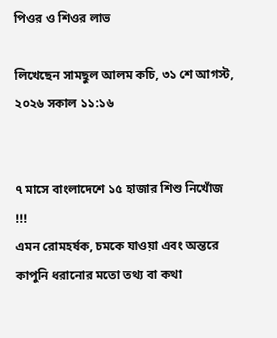পিওর ও শিওর লাভ

লিখেছেন সামছুল আলম কচি, ৩১ শে আগস্ট, ২০২৬ সকাল ১১:১৬


৭ মাসে বাংলাদেশে ১৫ হাজার শিশু নিখোঁজ !!!
এমন রোমহর্ষক, চমকে যাওয়া এবং অন্তরে কাপুনি ধরানোর মতো তথ্য বা কথা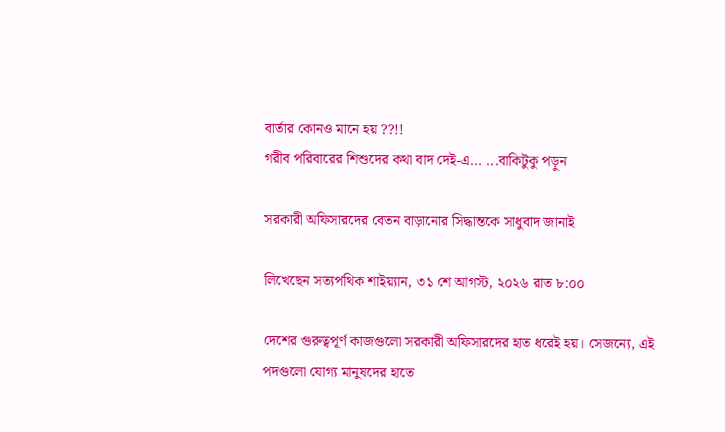বার্তার কোনও মানে হয় ??!!
গরীব পরিবারের শিশুদের কথা বাদ দেই-এ... ...বাকিটুকু পড়ুন

সরকারী অফিসারদের বেতন বাড়ানোর সিদ্ধান্তকে সাধুবাদ জানাই

লিখেছেন সত্যপথিক শাইয়্যান, ৩১ শে আগস্ট, ২০২৬ রাত ৮:০০

দেশের গুরুত্বপূর্ণ কাজগুলো সরকারী অফিসারদের হাত ধরেই হয়। সেজন্যে, এই পদগুলো যোগ্য মানুষদের হাতে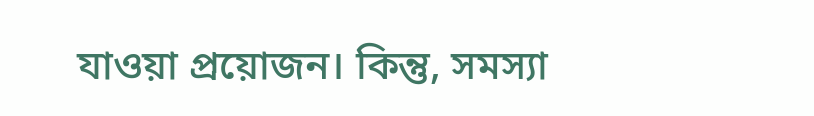যাওয়া প্রয়োজন। কিন্তু, সমস্যা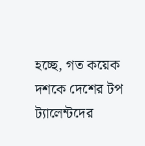হচ্ছে, গত কয়েক দশকে দেশের টপ ট্যালেন্টদের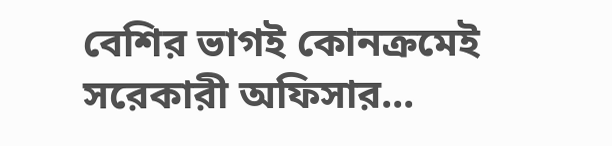বেশির ভাগই কোনক্রমেই সরেকারী অফিসার...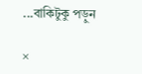...বাকিটুকু পড়ুন

×